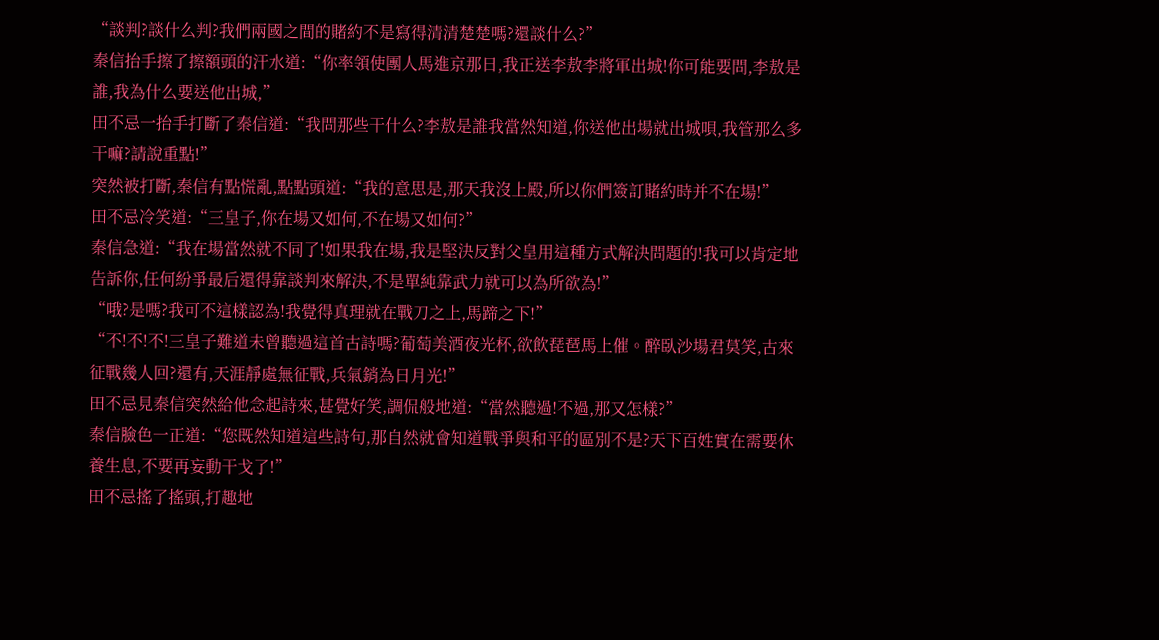“談判?談什么判?我們兩國之間的賭約不是寫得清清楚楚嗎?還談什么?”
秦信抬手擦了擦額頭的汗水道:“你率領使團人馬進京那日,我正送李敖李將軍出城!你可能要問,李敖是誰,我為什么要送他出城,”
田不忌一抬手打斷了秦信道:“我問那些干什么?李敖是誰我當然知道,你送他出場就出城唄,我管那么多干嘛?請說重點!”
突然被打斷,秦信有點慌亂,點點頭道:“我的意思是,那天我沒上殿,所以你們簽訂賭約時并不在場!”
田不忌冷笑道:“三皇子,你在場又如何,不在場又如何?”
秦信急道:“我在場當然就不同了!如果我在場,我是堅決反對父皇用這種方式解決問題的!我可以肯定地告訴你,任何紛爭最后還得靠談判來解決,不是單純靠武力就可以為所欲為!”
“哦?是嗎?我可不這樣認為!我覺得真理就在戰刀之上,馬蹄之下!”
“不!不!不!三皇子難道未曾聽過這首古詩嗎?葡萄美酒夜光杯,欲飲琵琶馬上催。醉臥沙場君莫笑,古來征戰幾人回?還有,天涯靜處無征戰,兵氣銷為日月光!”
田不忌見秦信突然給他念起詩來,甚覺好笑,調侃般地道:“當然聽過!不過,那又怎樣?”
秦信臉色一正道:“您既然知道這些詩句,那自然就會知道戰爭與和平的區別不是?天下百姓實在需要休養生息,不要再妄動干戈了!”
田不忌搖了搖頭,打趣地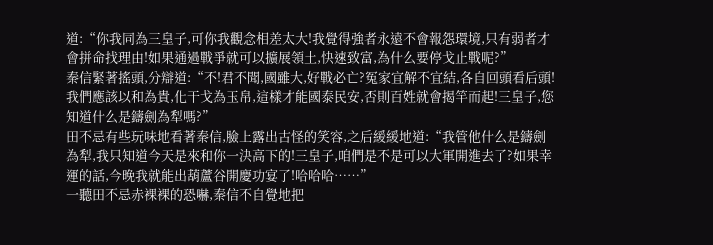道:“你我同為三皇子,可你我觀念相差太大!我覺得強者永遠不會報怨環境,只有弱者才會拼命找理由!如果通過戰爭就可以擴展領土,快速致富,為什么要停戈止戰呢?”
秦信緊著搖頭,分辯道:“不!君不聞,國雖大,好戰必亡?冤家宜解不宜結,各自回頭看后頭!我們應該以和為貴,化干戈為玉帛,這樣才能國泰民安,否則百姓就會揭竿而起!三皇子,您知道什么是鑄劍為犁嗎?”
田不忌有些玩味地看著秦信,臉上露出古怪的笑容,之后緩緩地道:“我管他什么是鑄劍為犁,我只知道今天是來和你一決高下的!三皇子,咱們是不是可以大軍開進去了?如果幸運的話,今晚我就能出葫蘆谷開慶功宴了!哈哈哈……”
一聽田不忌赤裸裸的恐嚇,秦信不自覺地把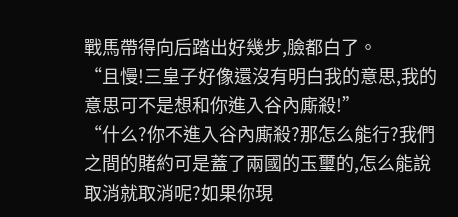戰馬帶得向后踏出好幾步,臉都白了。
“且慢!三皇子好像還沒有明白我的意思,我的意思可不是想和你進入谷內廝殺!”
“什么?你不進入谷內廝殺?那怎么能行?我們之間的賭約可是蓋了兩國的玉璽的,怎么能說取消就取消呢?如果你現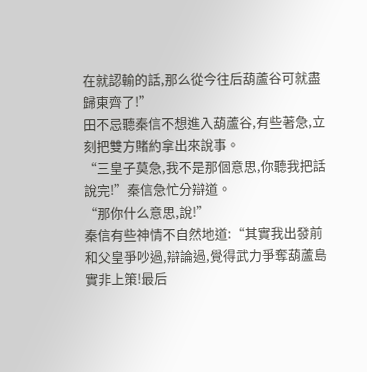在就認輸的話,那么從今往后葫蘆谷可就盡歸東齊了!”
田不忌聽秦信不想進入葫蘆谷,有些著急,立刻把雙方賭約拿出來說事。
“三皇子莫急,我不是那個意思,你聽我把話說完!”秦信急忙分辯道。
“那你什么意思,說!”
秦信有些神情不自然地道:“其實我出發前和父皇爭吵過,辯論過,覺得武力爭奪葫蘆島實非上策!最后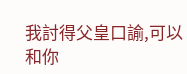我討得父皇口諭,可以和你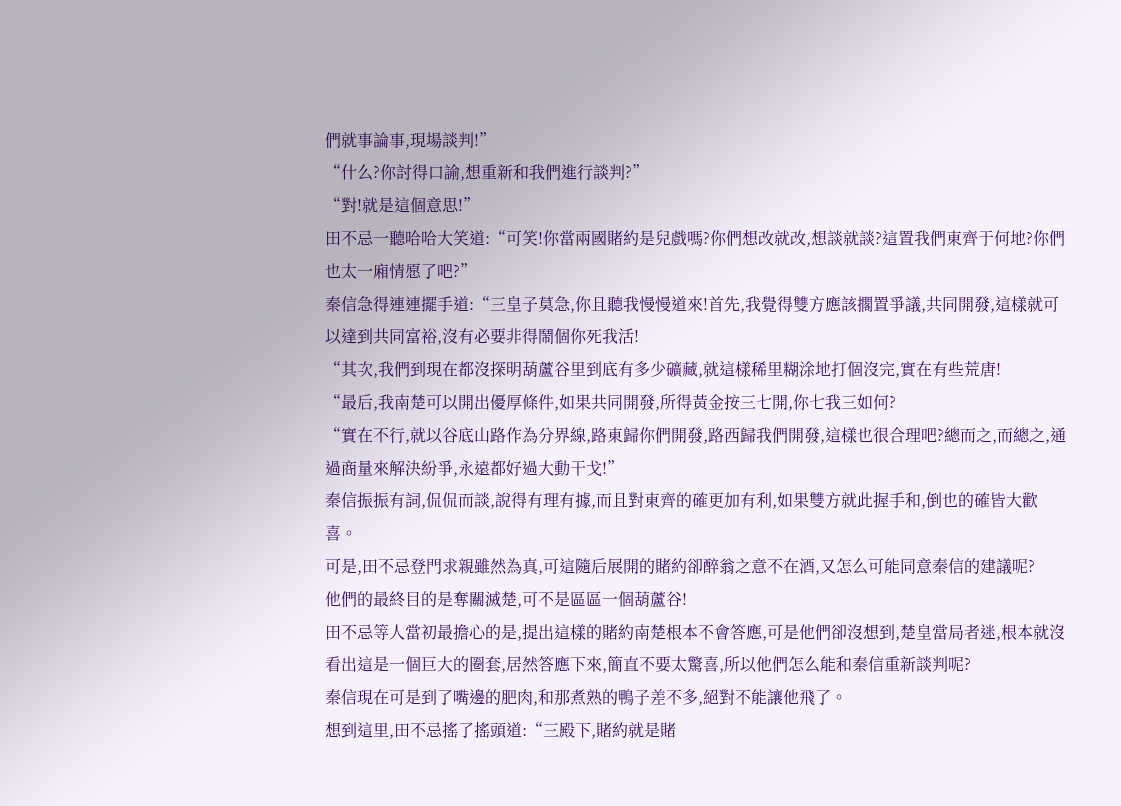們就事論事,現場談判!”
“什么?你討得口諭,想重新和我們進行談判?”
“對!就是這個意思!”
田不忌一聽哈哈大笑道:“可笑!你當兩國賭約是兒戲嗎?你們想改就改,想談就談?這置我們東齊于何地?你們也太一廂情愿了吧?”
秦信急得連連擺手道:“三皇子莫急,你且聽我慢慢道來!首先,我覺得雙方應該擱置爭議,共同開發,這樣就可以達到共同富裕,沒有必要非得鬧個你死我活!
“其次,我們到現在都沒探明葫蘆谷里到底有多少礦藏,就這樣稀里糊涂地打個沒完,實在有些荒唐!
“最后,我南楚可以開出優厚條件,如果共同開發,所得黃金按三七開,你七我三如何?
“實在不行,就以谷底山路作為分界線,路東歸你們開發,路西歸我們開發,這樣也很合理吧?總而之,而總之,通過商量來解決紛爭,永遠都好過大動干戈!”
秦信振振有詞,侃侃而談,說得有理有據,而且對東齊的確更加有利,如果雙方就此握手和,倒也的確皆大歡喜。
可是,田不忌登門求親雖然為真,可這隨后展開的賭約卻醉翁之意不在酒,又怎么可能同意秦信的建議呢?
他們的最終目的是奪關滅楚,可不是區區一個葫蘆谷!
田不忌等人當初最擔心的是,提出這樣的賭約南楚根本不會答應,可是他們卻沒想到,楚皇當局者迷,根本就沒看出這是一個巨大的圈套,居然答應下來,簡直不要太驚喜,所以他們怎么能和秦信重新談判呢?
秦信現在可是到了嘴邊的肥肉,和那煮熟的鴨子差不多,絕對不能讓他飛了。
想到這里,田不忌搖了搖頭道:“三殿下,賭約就是賭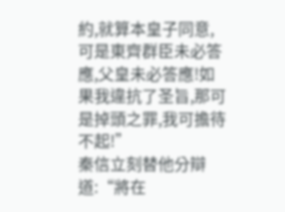約,就算本皇子同意,可是東齊群臣未必答應,父皇未必答應!如果我違抗了圣旨,那可是掉頭之罪,我可擔待不起!”
秦信立刻替他分辯道:“將在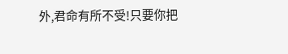外,君命有所不受!只要你把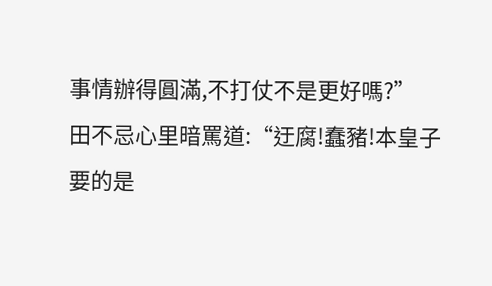事情辦得圓滿,不打仗不是更好嗎?”
田不忌心里暗罵道:“迂腐!蠢豬!本皇子要的是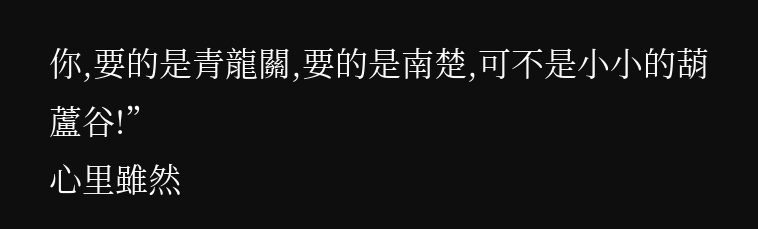你,要的是青龍關,要的是南楚,可不是小小的葫蘆谷!”
心里雖然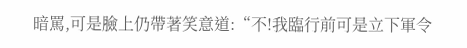暗罵,可是臉上仍帶著笑意道:“不!我臨行前可是立下軍令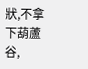狀,不拿下葫蘆谷,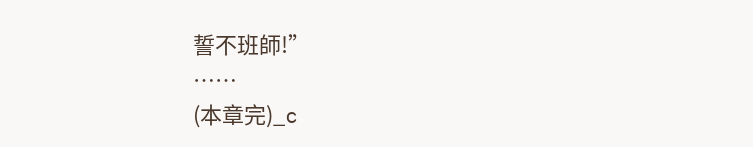誓不班師!”
……
(本章完)_c